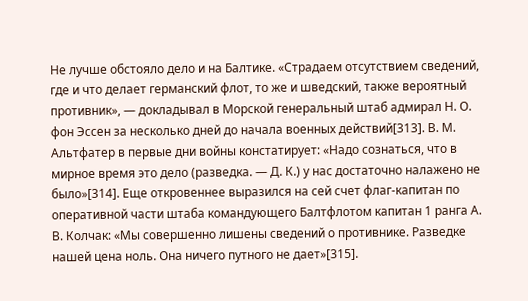Не лучше обстояло дело и на Балтике. «Страдаем отсутствием сведений, где и что делает германский флот, то же и шведский, также вероятный противник», — докладывал в Морской генеральный штаб адмирал Н. О. фон Эссен за несколько дней до начала военных действий[313]. В. М. Альтфатер в первые дни войны констатирует: «Надо сознаться, что в мирное время это дело (разведка. — Д. К.) у нас достаточно налажено не было»[314]. Еще откровеннее выразился на сей счет флаг-капитан по оперативной части штаба командующего Балтфлотом капитан 1 ранга А. В. Колчак: «Мы совершенно лишены сведений о противнике. Разведке нашей цена ноль. Она ничего путного не дает»[315].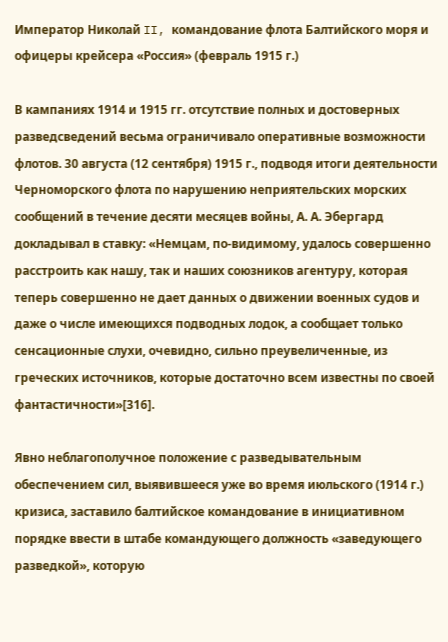Император Николай II, командование флота Балтийского моря и офицеры крейсера «Россия» (февраль 1915 г.)

В кампаниях 1914 и 1915 гг. отсутствие полных и достоверных разведсведений весьма ограничивало оперативные возможности флотов. 30 августа (12 сентября) 1915 г., подводя итоги деятельности Черноморского флота по нарушению неприятельских морских сообщений в течение десяти месяцев войны, А. А. Эбергард докладывал в ставку: «Немцам, по-видимому, удалось совершенно расстроить как нашу, так и наших союзников агентуру, которая теперь совершенно не дает данных о движении военных судов и даже о числе имеющихся подводных лодок, а сообщает только сенсационные слухи, очевидно, сильно преувеличенные, из греческих источников, которые достаточно всем известны по своей фантастичности»[316].

Явно неблагополучное положение с разведывательным обеспечением сил, выявившееся уже во время июльского (1914 г.) кризиса, заставило балтийское командование в инициативном порядке ввести в штабе командующего должность «заведующего разведкой», которую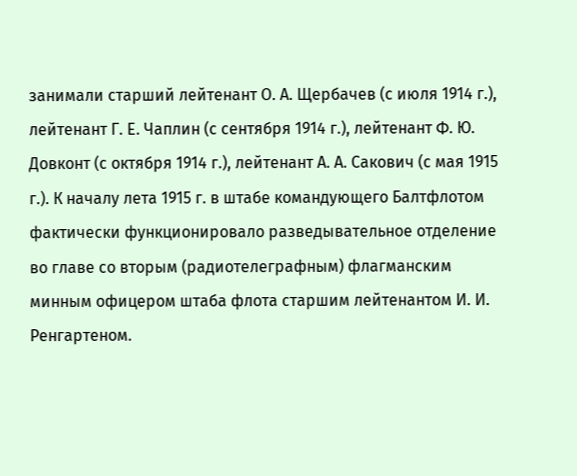занимали старший лейтенант О. А. Щербачев (с июля 1914 г.), лейтенант Г. Е. Чаплин (с сентября 1914 г.), лейтенант Ф. Ю. Довконт (с октября 1914 г.), лейтенант А. А. Сакович (с мая 1915 г.). К началу лета 1915 г. в штабе командующего Балтфлотом фактически функционировало разведывательное отделение во главе со вторым (радиотелеграфным) флагманским минным офицером штаба флота старшим лейтенантом И. И. Ренгартеном.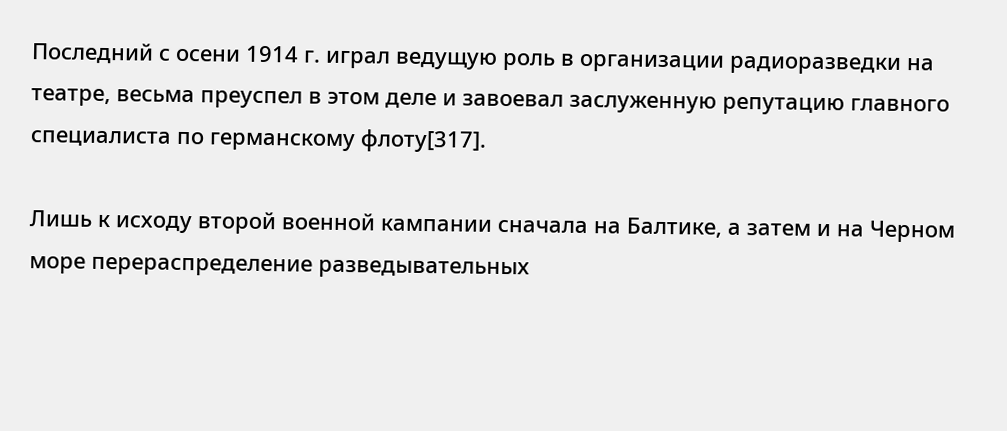Последний с осени 1914 г. играл ведущую роль в организации радиоразведки на театре, весьма преуспел в этом деле и завоевал заслуженную репутацию главного специалиста по германскому флоту[317].

Лишь к исходу второй военной кампании сначала на Балтике, а затем и на Черном море перераспределение разведывательных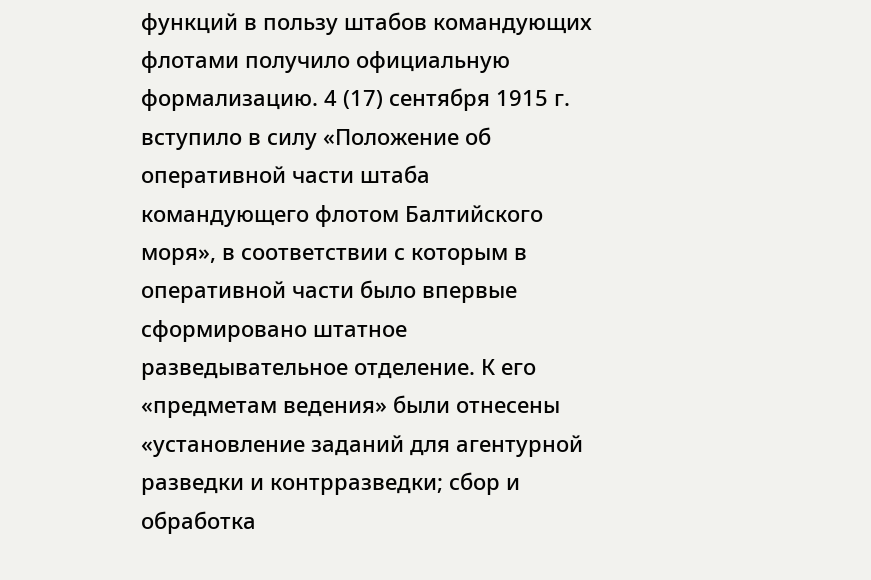функций в пользу штабов командующих флотами получило официальную формализацию. 4 (17) сентября 1915 г. вступило в силу «Положение об оперативной части штаба командующего флотом Балтийского моря», в соответствии с которым в оперативной части было впервые сформировано штатное разведывательное отделение. К его «предметам ведения» были отнесены «установление заданий для агентурной разведки и контрразведки; сбор и обработка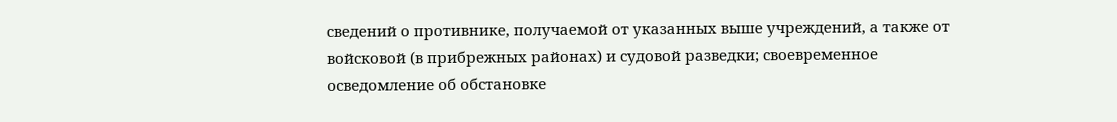сведений о противнике, получаемой от указанных выше учреждений, а также от войсковой (в прибрежных районах) и судовой разведки; своевременное осведомление об обстановке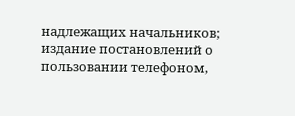надлежащих начальников; издание постановлений о пользовании телефоном,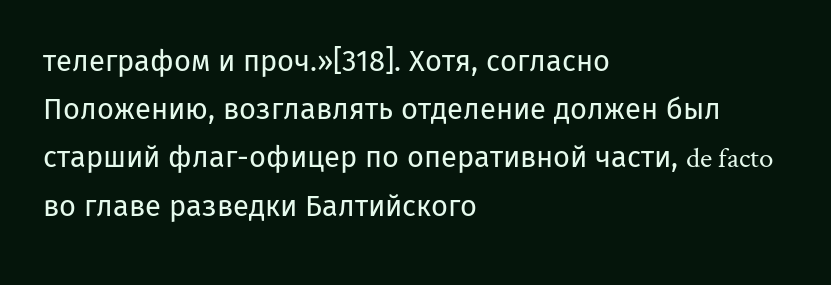телеграфом и проч.»[318]. Хотя, согласно Положению, возглавлять отделение должен был старший флаг-офицер по оперативной части, de facto во главе разведки Балтийского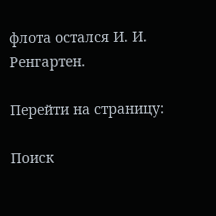флота остался И. И. Ренгартен.

Перейти на страницу:

Поиск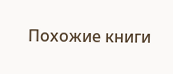Похожие книги